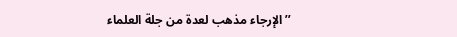’’الإرجاء مذهب لعدة من جلة العلماء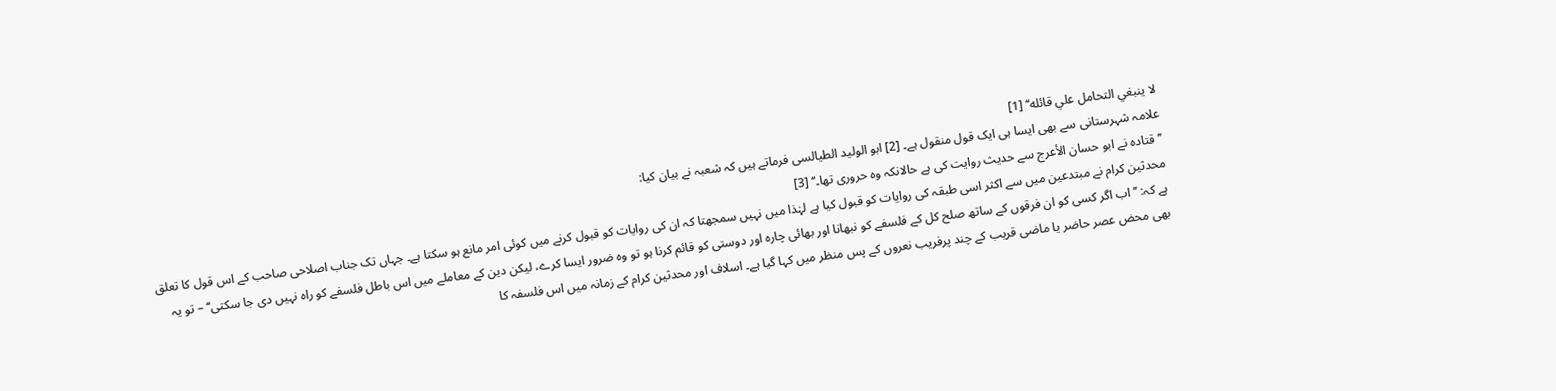لا ينبغي التحامل علي قائله‘‘ [1]
علامہ شہرستانی سے بھی ایسا ہی ایک قول منقول ہے۔ [2] ابو الولید الطیالسی فرماتے ہیں کہ شعبہ نے بیان کیا:
’’قتادہ نے ابو حسان الأعرج سے حدیث روایت کی ہے حالانکہ وہ حروری تھا۔‘‘ [3]
محدثین کرام نے مبتدعین میں سے اکثر اسی طبقہ کی روایات کو قبول کیا ہے لہٰذا میں نہیں سمجھتا کہ ان کی روایات کو قبول کرنے میں کوئی امر مانع ہو سکتا ہے۔ جہاں تک جناب اصلاحی صاحب کے اس قول کا تعلق ہے کہ: ’’اب اگر کسی کو ان فرقوں کے ساتھ صلح کل کے فلسفے کو نبھانا اور بھائی چارہ اور دوستی کو قائم کرنا ہو تو وہ ضرور ایسا کرے، لیکن دین کے معاملے میں اس باطل فلسفے کو راہ نہیں دی جا سکتی‘‘ – تو یہ بھی محض عصر حاضر یا ماضی قریب کے چند پرفریب نعروں کے پس منظر میں کہا گیا ہے۔ اسلاف اور محدثین کرام کے زمانہ میں اس فلسفہ کا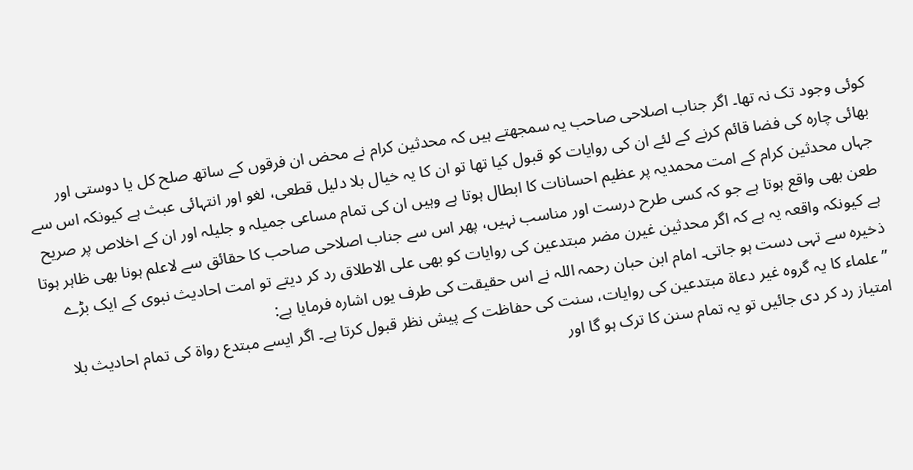کوئی وجود تک نہ تھا۔ اگر جناب اصلاحی صاحب یہ سمجھتے ہیں کہ محدثین کرام نے محض ان فرقوں کے ساتھ صلح کل یا دوستی اور بھائی چارہ کی فضا قائم کرنے کے لئے ان کی روایات کو قبول کیا تھا تو ان کا یہ خیال بلا دلیل قطعی، لغو اور انتہائی عبث ہے کیونکہ اس سے جہاں محدثین کرام کے امت محمدیہ پر عظیم احسانات کا ابطال ہوتا ہے وہیں ان کی تمام مساعی جمیلہ و جلیلہ اور ان کے اخلاص پر صریح طعن بھی واقع ہوتا ہے جو کہ کسی طرح درست اور مناسب نہیں، پھر اس سے جناب اصلاحی صاحب کا حقائق سے لاعلم ہونا بھی ظاہر ہوتا ہے کیونکہ واقعہ یہ ہے کہ اگر محدثین غیرن مضر مبتدعین کی روایات کو بھی علی الاطلاق رد کر دیتے تو امت احادیث نبوی کے ایک بڑے ذخیرہ سے تہی دست ہو جاتی۔ امام ابن حبان رحمہ اللہ نے اس حقیقت کی طرف یوں اشارہ فرمایا ہے:
’’علماء کا یہ گروہ غیر دعاۃ مبتدعین کی روایات، سنت کی حفاظت کے پیش نظر قبول کرتا ہے۔ اگر ایسے مبتدع رواۃ کی تمام احادیث بلا امتیاز رد کر دی جائیں تو یہ تمام سنن کا ترک ہو گا اور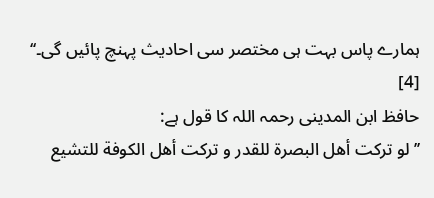ہمارے پاس بہت ہی مختصر سی احادیث پہنچ پائیں گی۔‘‘ [4]
حافظ ابن المدینی رحمہ اللہ کا قول ہے:
’’لو تركت أهل البصرة للقدر و تركت أهل الكوفة للتشيع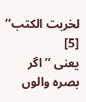لخربت الكتب‘‘ [5]
یعنی ’’اگر بصرہ والوں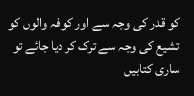کو قدر کی وجہ سے اور کوفہ والوں کو تشیع کی وجہ سے ترک کر دیا جائے تو ساری کتابیں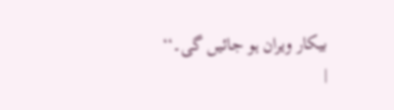بیکار ویران ہو جائیں گی۔‘‘
|